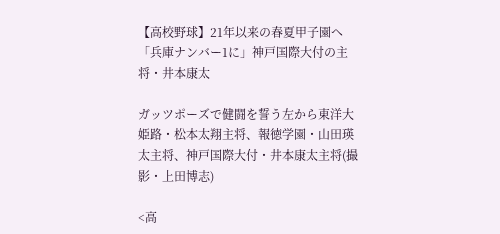【高校野球】21年以来の春夏甲子園へ「兵庫ナンバー1に」神戸国際大付の主将・井本康太

ガッツポーズで健闘を誓う左から東洋大姫路・松本太翔主将、報徳学園・山田瑛太主将、神戸国際大付・井本康太主将(撮影・上田博志)

<高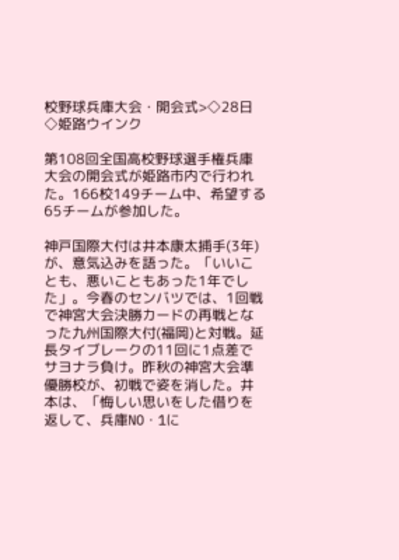校野球兵庫大会・開会式>◇28日◇姫路ウインク

第108回全国高校野球選手権兵庫大会の開会式が姫路市内で行われた。166校149チーム中、希望する65チームが参加した。

神戸国際大付は井本康太捕手(3年)が、意気込みを語った。「いいことも、悪いこともあった1年でした」。今春のセンバツでは、1回戦で神宮大会決勝カードの再戦となった九州国際大付(福岡)と対戦。延長タイブレークの11回に1点差でサヨナラ負け。昨秋の神宮大会準優勝校が、初戦で姿を消した。井本は、「悔しい思いをした借りを返して、兵庫NO・1に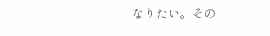なりたい。その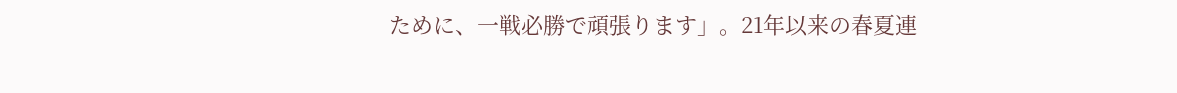ために、一戦必勝で頑張ります」。21年以来の春夏連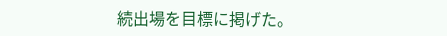続出場を目標に掲げた。